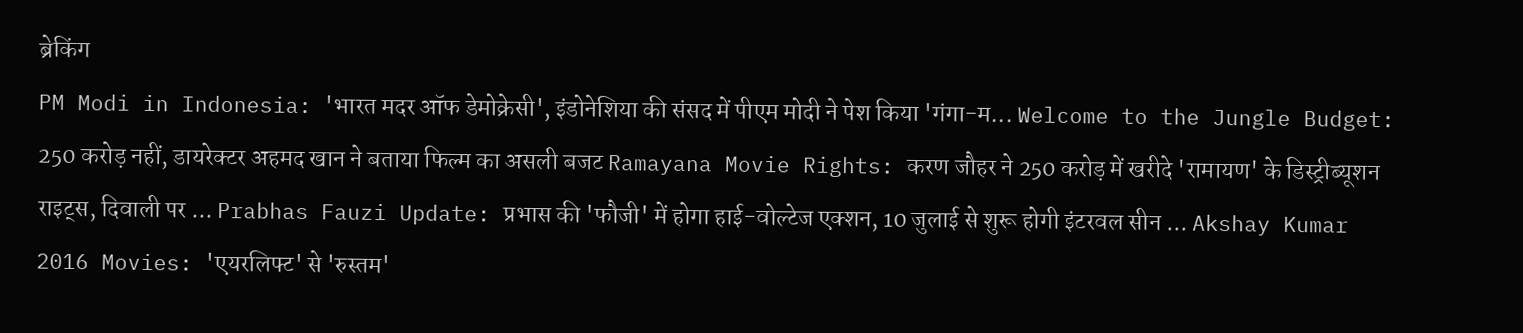ब्रेकिंग
PM Modi in Indonesia: 'भारत मदर ऑफ डेमोक्रेसी', इंडोनेशिया की संसद में पीएम मोदी ने पेश किया 'गंगा-म... Welcome to the Jungle Budget: 250 करोड़ नहीं, डायरेक्टर अहमद खान ने बताया फिल्म का असली बजट Ramayana Movie Rights: करण जौहर ने 250 करोड़ में खरीदे 'रामायण' के डिस्ट्रीब्यूशन राइट्स, दिवाली पर ... Prabhas Fauzi Update: प्रभास की 'फौजी' में होगा हाई-वोल्टेज एक्शन, 10 जुलाई से शुरू होगी इंटरवल सीन ... Akshay Kumar 2016 Movies: 'एयरलिफ्ट' से 'रुस्तम'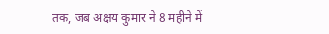तक, जब अक्षय कुमार ने 8 महीने में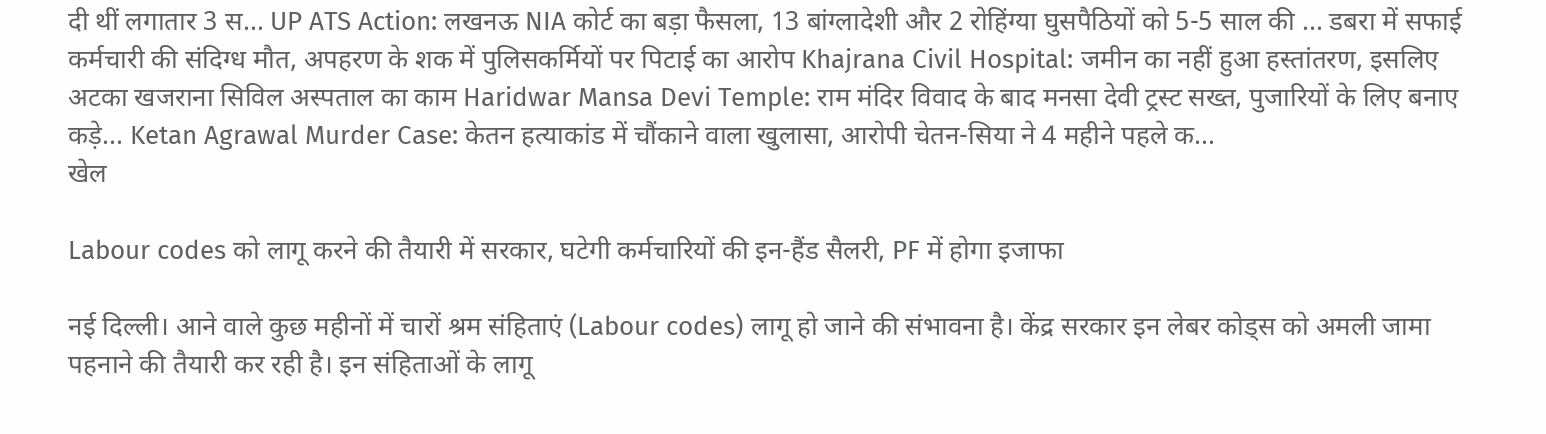दी थीं लगातार 3 स... UP ATS Action: लखनऊ NIA कोर्ट का बड़ा फैसला, 13 बांग्लादेशी और 2 रोहिंग्या घुसपैठियों को 5-5 साल की ... डबरा में सफाई कर्मचारी की संदिग्ध मौत, अपहरण के शक में पुलिसकर्मियों पर पिटाई का आरोप Khajrana Civil Hospital: जमीन का नहीं हुआ हस्तांतरण, इसलिए अटका खजराना सिविल अस्पताल का काम Haridwar Mansa Devi Temple: राम मंदिर विवाद के बाद मनसा देवी ट्रस्ट सख्त, पुजारियों के लिए बनाए कड़े... Ketan Agrawal Murder Case: केतन हत्याकांड में चौंकाने वाला खुलासा, आरोपी चेतन-सिया ने 4 महीने पहले क...
खेल

Labour codes को लागू करने की तैयारी में सरकार, घटेगी कर्मचारियों की इन-हैंड सैलरी, PF में होगा इजाफा

नई दिल्ली। आने वाले कुछ महीनों में चारों श्रम संहिताएं (Labour codes) लागू हो जाने की संभावना है। केंद्र सरकार इन लेबर कोड्स को अमली जामा पहनाने की तैयारी कर रही है। इन संहिताओं के लागू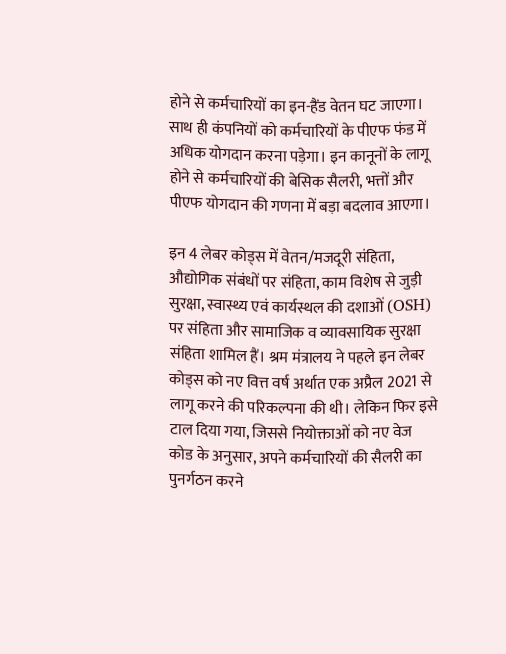होने से कर्मचारियों का इन-हैंड वेतन घट जाएगा। साथ ही कंपनियों को कर्मचारियों के पीएफ फंड में अधिक योगदान करना पड़ेगा। इन कानूनों के लागू होने से कर्मचारियों की बेसिक सैलरी, भत्तों और पीएफ योगदान की गणना में बड़ा बदलाव आएगा।

इन 4 लेबर कोड्स में वेतन/मजदूरी संहिता, औद्योगिक संबंधों पर संहिता, काम विशेष से जुड़ी सुरक्षा, स्वास्थ्य एवं कार्यस्थल की दशाओं (OSH) पर संहिता और सामाजिक व व्यावसायिक सुरक्षा संहिता शामिल हैं। श्रम मंत्रालय ने पहले इन लेबर कोड्स को नए वित्त वर्ष अर्थात एक अप्रैल 2021 से लागू करने की परिकल्पना की थी। लेकिन फिर इसे टाल दिया गया, जिससे नियोक्ताओं को नए वेज कोड के अनुसार, अपने कर्मचारियों की सैलरी का पुनर्गठन करने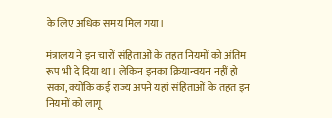के लिए अधिक समय मिल गया।

मंत्रालय ने इन चारों संहिताओं के तहत नियमों को अंतिम रूप भी दे दिया था। लेकिन इनका क्रियान्वयन नहीं हो सका, क्योंकि कई राज्य अपने यहां संहिताओं के तहत इन नियमों को लागू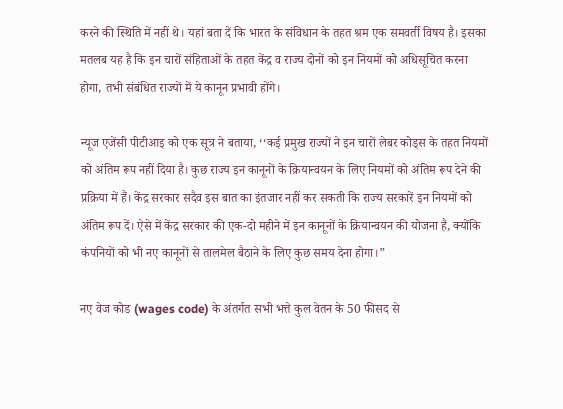करने की स्थिति में नहीं थे। यहां बता दें कि भारत के संविधान के तहत श्रम एक समवर्ती विषय है। इसका मतलब यह है कि इन चारों संहिताओं के तहत केंद्र व राज्य दोनों को इन नियमों को अधिसूचित करना होगा, तभी संबंधित राज्यों में ये कानून प्रभावी होंगे।

न्यूज एजेंसी पीटीआइ को एक सूत्र ने बताया, ‘‘कई प्रमुख राज्यों ने इन चारों लेबर कोड्स के तहत नियमों को अंतिम रूप नहीं दिया है। कुछ राज्य इन कानूनों के क्रियान्वयन के लिए नियमों को अंतिम रूप देने की प्रक्रिया में हैं। केंद्र सरकार सदैव इस बात का इंतजार नहीं कर सकती कि राज्य सरकारें इन नियमों को अंतिम रूप दें। ऐसे में केंद्र सरकार की एक-दो महीने में इन कानूनों के क्रियान्वयन की योजना है, क्योंकि कंपनियों को भी नए कानूनों से तालमेल बैठाने के लिए कुछ समय देना होगा।”

नए वेज कोड (wages code) के अंतर्गत सभी भत्ते कुल वेतन के 50 फीसद से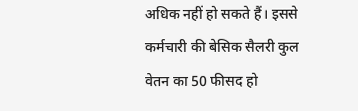अधिक नहीं हो सकते हैं। इससे कर्मचारी की बेसिक सैलरी कुल वेतन का 50 फीसद हो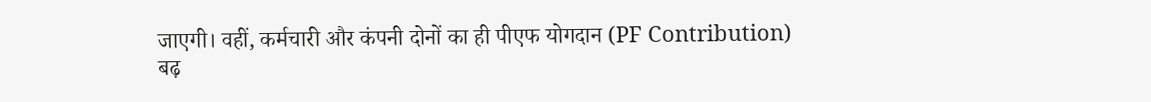जाएगी। वहीं, कर्मचारी और कंपनी दोनों का ही पीएफ योगदान (PF Contribution) बढ़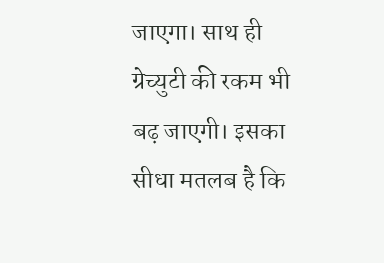जाएगा। साथ ही ग्रेच्युटी की रकम भी बढ़ जाएगी। इसका सीधा मतलब है कि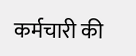कर्मचारी की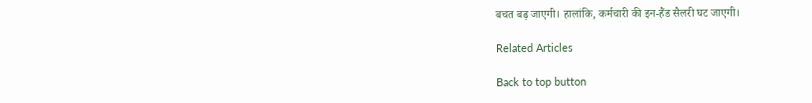बचत बढ़ जाएगी। हालांकि, कर्मचारी की इन-हैंड सैलरी घट जाएगी।

Related Articles

Back to top button